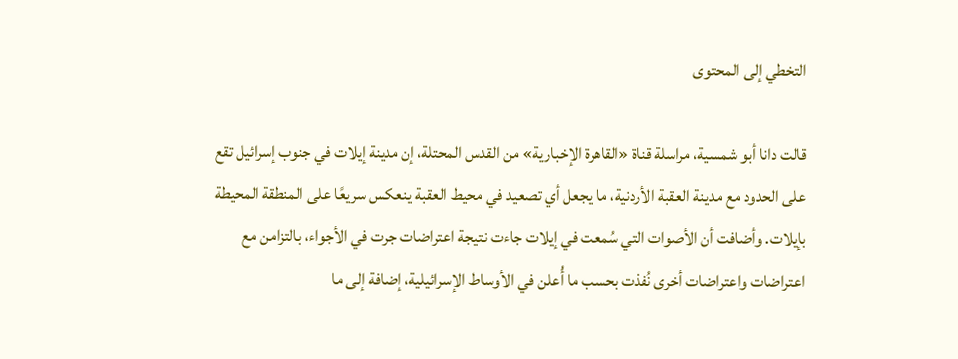التخطي إلى المحتوى

قالت دانا أبو شمسية، مراسلة قناة «القاهرة الإخبارية» من القدس المحتلة، إن مدينة إيلات في جنوب إسرائيل تقع على الحدود مع مدينة العقبة الأردنية، ما يجعل أي تصعيد في محيط العقبة ينعكس سريعًا على المنطقة المحيطة بإيلات. وأضافت أن الأصوات التي سُمعت في إيلات جاءت نتيجة اعتراضات جرت في الأجواء، بالتزامن مع اعتراضات واعتراضات أخرى نُفذت بحسب ما أُعلن في الأوساط الإسرائيلية، إضافة إلى ما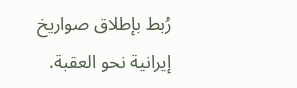رُبط بإطلاق صواريخ إيرانية نحو العقبة.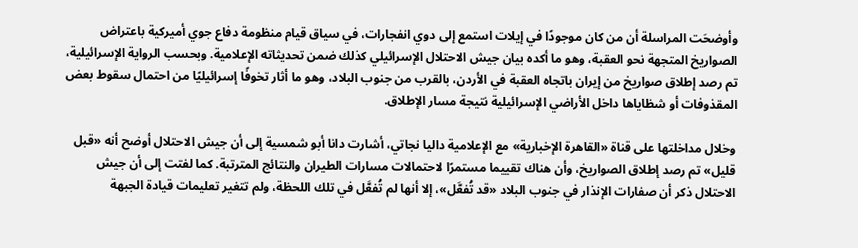وأوضحَت المراسلة أن من كان موجودًا في إيلات استمع إلى دوي انفجارات، في سياق قيام منظومة دفاع جوي أميركية باعتراض الصواريخ المتجهة نحو العقبة، وهو ما أكده بيان جيش الاحتلال الإسرائيلي كذلك ضمن تحديثاته الإعلامية. وبحسب الرواية الإسرائيلية، تم رصد إطلاق صواريخ من إيران باتجاه العقبة في الأردن، بالقرب من جنوب البلاد، وهو ما أثار تخوفًا إسرائيليًا من احتمال سقوط بعض المقذوفات أو شظاياها داخل الأراضي الإسرائيلية نتيجة مسار الإطلاق.

وخلال مداخلتها على قناة «القاهرة الإخبارية» مع الإعلامية داليا نجاتي، أشارت دانا أبو شمسية إلى أن جيش الاحتلال أوضح أنه «قبل قليل» تم رصد إطلاق الصواريخ، وأن هناك تقييما مستمرًا لاحتمالات مسارات الطيران والنتائج المترتبة. كما لفتت إلى أن جيش الاحتلال ذكر أن صفارات الإنذار في جنوب البلاد «قد تُفعَّل»، إلا أنها لم تُفعَّل في تلك اللحظة، ولم تتغير تعليمات قيادة الجبهة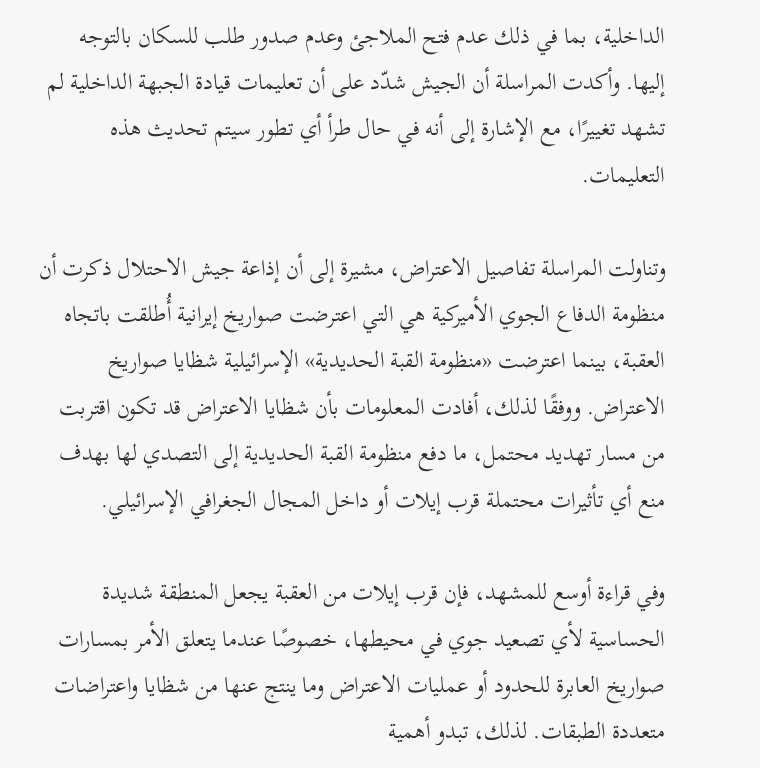الداخلية، بما في ذلك عدم فتح الملاجئ وعدم صدور طلب للسكان بالتوجه إليها. وأكدت المراسلة أن الجيش شدّد على أن تعليمات قيادة الجبهة الداخلية لم تشهد تغييرًا، مع الإشارة إلى أنه في حال طرأ أي تطور سيتم تحديث هذه التعليمات.

وتناولت المراسلة تفاصيل الاعتراض، مشيرة إلى أن إذاعة جيش الاحتلال ذكرت أن منظومة الدفاع الجوي الأميركية هي التي اعترضت صواريخ إيرانية أُطلقت باتجاه العقبة، بينما اعترضت «منظومة القبة الحديدية» الإسرائيلية شظايا صواريخ الاعتراض. ووفقًا لذلك، أفادت المعلومات بأن شظايا الاعتراض قد تكون اقتربت من مسار تهديد محتمل، ما دفع منظومة القبة الحديدية إلى التصدي لها بهدف منع أي تأثيرات محتملة قرب إيلات أو داخل المجال الجغرافي الإسرائيلي.

وفي قراءة أوسع للمشهد، فإن قرب إيلات من العقبة يجعل المنطقة شديدة الحساسية لأي تصعيد جوي في محيطها، خصوصًا عندما يتعلق الأمر بمسارات صواريخ العابرة للحدود أو عمليات الاعتراض وما ينتج عنها من شظايا واعتراضات متعددة الطبقات. لذلك، تبدو أهمية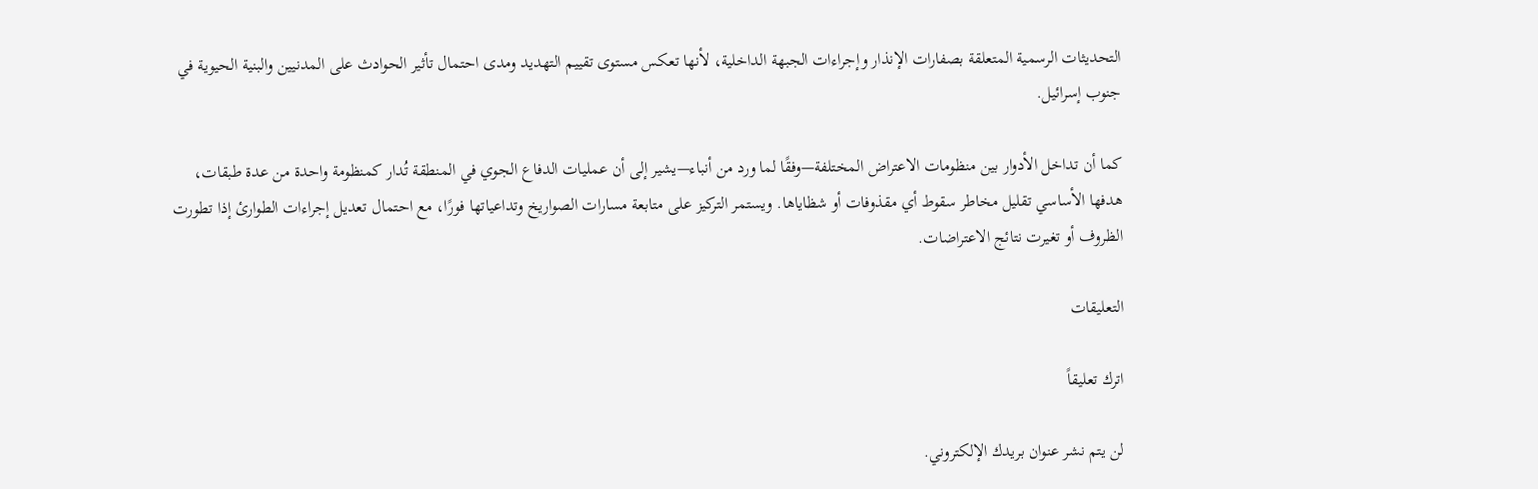التحديثات الرسمية المتعلقة بصفارات الإنذار وإجراءات الجبهة الداخلية، لأنها تعكس مستوى تقييم التهديد ومدى احتمال تأثير الحوادث على المدنيين والبنية الحيوية في جنوب إسرائيل.

كما أن تداخل الأدوار بين منظومات الاعتراض المختلفة—وفقًا لما ورد من أنباء—يشير إلى أن عمليات الدفاع الجوي في المنطقة تُدار كمنظومة واحدة من عدة طبقات، هدفها الأساسي تقليل مخاطر سقوط أي مقذوفات أو شظاياها. ويستمر التركيز على متابعة مسارات الصواريخ وتداعياتها فورًا، مع احتمال تعديل إجراءات الطوارئ إذا تطورت الظروف أو تغيرت نتائج الاعتراضات.

التعليقات

اترك تعليقاً

لن يتم نشر عنوان بريدك الإلكتروني.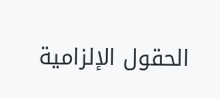الحقول الإلزامية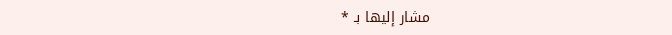مشار إليها بـ *